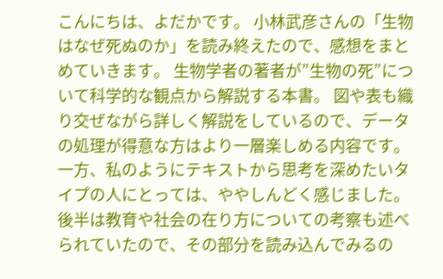こんにちは、よだかです。 小林武彦さんの「生物はなぜ死ぬのか」を読み終えたので、感想をまとめていきます。 生物学者の著者が”生物の死”について科学的な観点から解説する本書。 図や表も織り交ぜながら詳しく解説をしているので、データの処理が得意な方はより一層楽しめる内容です。 一方、私のようにテキストから思考を深めたいタイプの人にとっては、ややしんどく感じました。 後半は教育や社会の在り方についての考察も述べられていたので、その部分を読み込んでみるの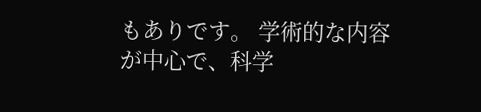もありです。 学術的な内容が中心で、科学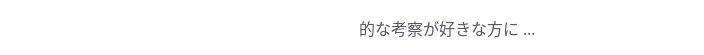的な考察が好きな方に ...